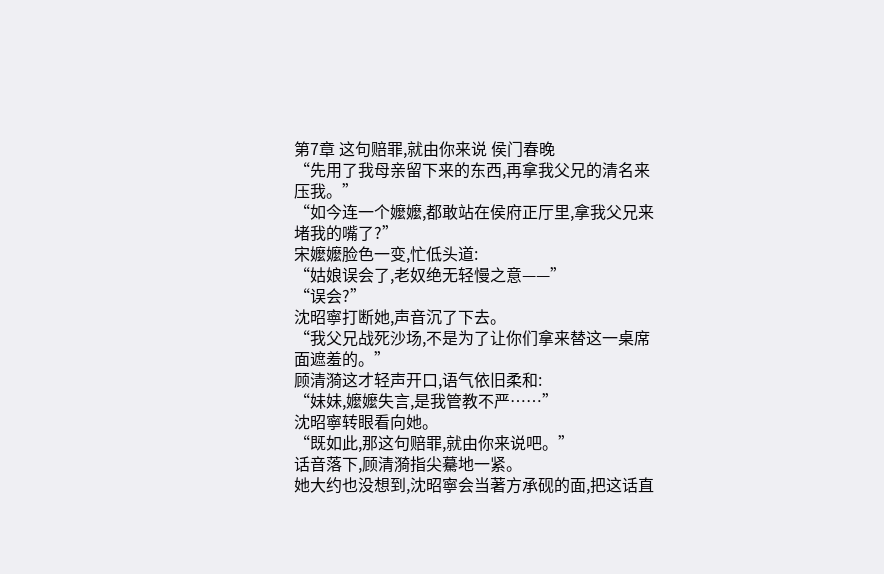第7章 这句赔罪,就由你来说 侯门春晚
“先用了我母亲留下来的东西,再拿我父兄的清名来压我。”
“如今连一个嬤嬤,都敢站在侯府正厅里,拿我父兄来堵我的嘴了?”
宋嬤嬤脸色一变,忙低头道:
“姑娘误会了,老奴绝无轻慢之意——”
“误会?”
沈昭寧打断她,声音沉了下去。
“我父兄战死沙场,不是为了让你们拿来替这一桌席面遮羞的。”
顾清漪这才轻声开口,语气依旧柔和:
“妹妹,嬤嬤失言,是我管教不严……”
沈昭寧转眼看向她。
“既如此,那这句赔罪,就由你来说吧。”
话音落下,顾清漪指尖驀地一紧。
她大约也没想到,沈昭寧会当著方承砚的面,把这话直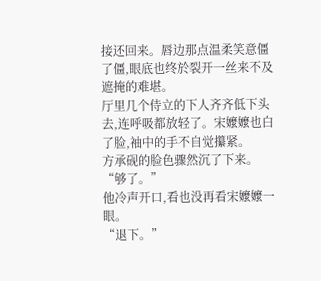接还回来。唇边那点温柔笑意僵了僵,眼底也终於裂开一丝来不及遮掩的难堪。
厅里几个侍立的下人齐齐低下头去,连呼吸都放轻了。宋嬤嬤也白了脸,袖中的手不自觉攥紧。
方承砚的脸色骤然沉了下来。
“够了。”
他冷声开口,看也没再看宋嬤嬤一眼。
“退下。”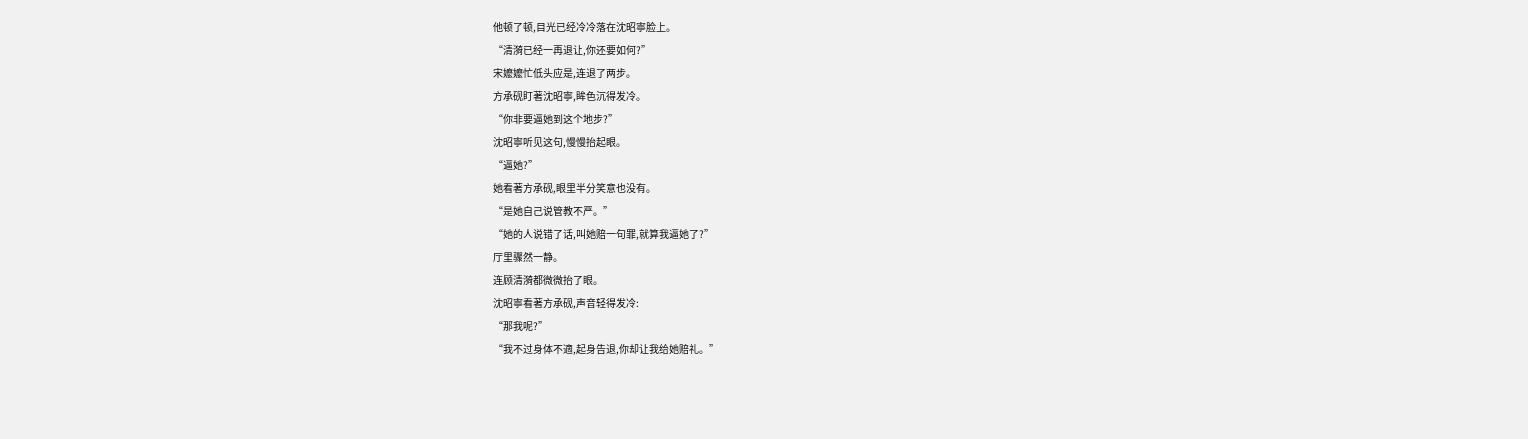他顿了顿,目光已经冷冷落在沈昭寧脸上。
“清漪已经一再退让,你还要如何?”
宋嬤嬤忙低头应是,连退了两步。
方承砚盯著沈昭寧,眸色沉得发冷。
“你非要逼她到这个地步?”
沈昭寧听见这句,慢慢抬起眼。
“逼她?”
她看著方承砚,眼里半分笑意也没有。
“是她自己说管教不严。”
“她的人说错了话,叫她赔一句罪,就算我逼她了?”
厅里骤然一静。
连顾清漪都微微抬了眼。
沈昭寧看著方承砚,声音轻得发冷:
“那我呢?”
“我不过身体不適,起身告退,你却让我给她赔礼。”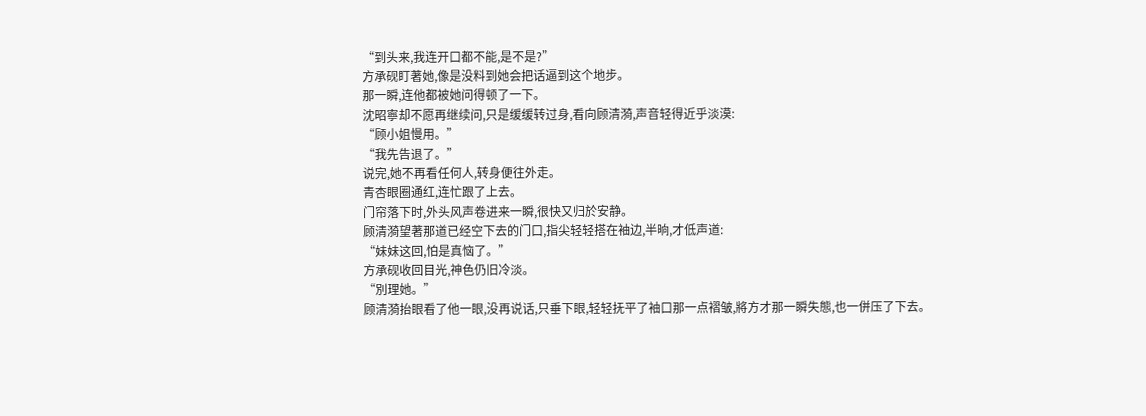“到头来,我连开口都不能,是不是?”
方承砚盯著她,像是没料到她会把话逼到这个地步。
那一瞬,连他都被她问得顿了一下。
沈昭寧却不愿再继续问,只是缓缓转过身,看向顾清漪,声音轻得近乎淡漠:
“顾小姐慢用。”
“我先告退了。”
说完,她不再看任何人,转身便往外走。
青杏眼圈通红,连忙跟了上去。
门帘落下时,外头风声卷进来一瞬,很快又归於安静。
顾清漪望著那道已经空下去的门口,指尖轻轻搭在袖边,半晌,才低声道:
“妹妹这回,怕是真恼了。”
方承砚收回目光,神色仍旧冷淡。
“別理她。”
顾清漪抬眼看了他一眼,没再说话,只垂下眼,轻轻抚平了袖口那一点褶皱,將方才那一瞬失態,也一併压了下去。